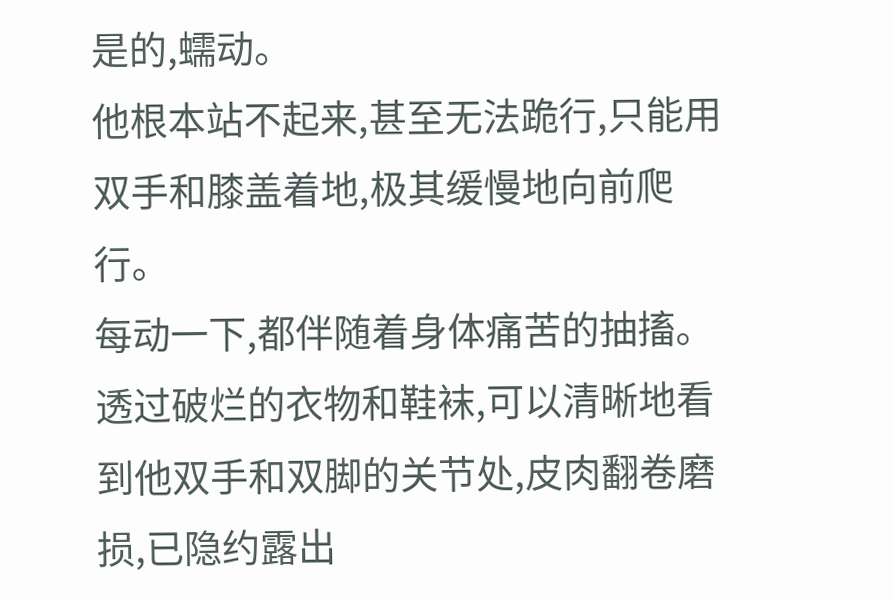是的,蠕动。
他根本站不起来,甚至无法跪行,只能用双手和膝盖着地,极其缓慢地向前爬行。
每动一下,都伴随着身体痛苦的抽搐。
透过破烂的衣物和鞋袜,可以清晰地看到他双手和双脚的关节处,皮肉翻卷磨损,已隐约露出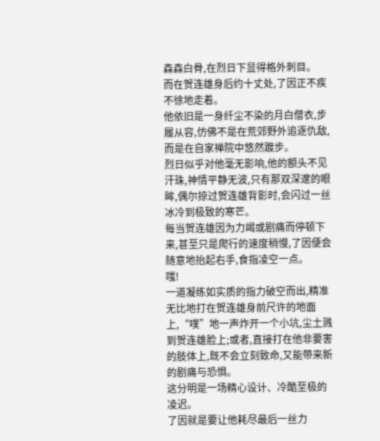森森白骨,在烈日下显得格外刺目。
而在贺连雄身后约十丈处,了因正不疾不徐地走着。
他依旧是一身纤尘不染的月白僧衣,步履从容,仿佛不是在荒郊野外追逐仇敌,而是在自家禅院中悠然踱步。
烈日似乎对他毫无影响,他的额头不见汗珠,神情平静无波,只有那双深邃的眼眸,偶尔掠过贺连雄背影时,会闪过一丝冰冷到极致的寒芒。
每当贺连雄因为力竭或剧痛而停顿下来,甚至只是爬行的速度稍慢,了因便会随意地抬起右手,食指凌空一点。
嗤!
一道凝练如实质的指力破空而出,精准无比地打在贺连雄身前尺许的地面上,“噗”地一声炸开一个小坑,尘土溅到贺连雄脸上;或者,直接打在他非要害的肢体上,既不会立刻致命,又能带来新的剧痛与恐惧。
这分明是一场精心设计、冷酷至极的凌迟。
了因就是要让他耗尽最后一丝力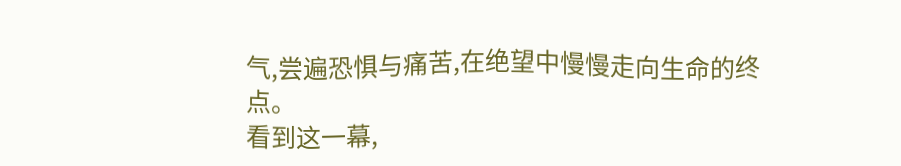气,尝遍恐惧与痛苦,在绝望中慢慢走向生命的终点。
看到这一幕,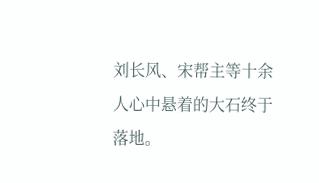刘长风、宋帮主等十余人心中悬着的大石终于落地。